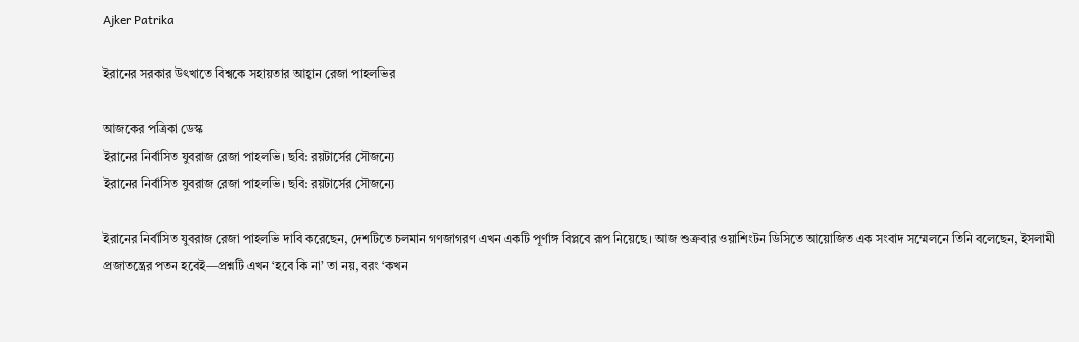Ajker Patrika

ইরানের সরকার উৎখাতে বিশ্বকে সহায়তার আহ্বান রেজা পাহলভির

আজকের পত্রিকা ডেস্ক
ইরানের নির্বাসিত যুবরাজ রেজা পাহলভি। ছবি: রয়টার্সের সৌজন্যে
ইরানের নির্বাসিত যুবরাজ রেজা পাহলভি। ছবি: রয়টার্সের সৌজন্যে

ইরানের নির্বাসিত যুবরাজ রেজা পাহলভি দাবি করেছেন, দেশটিতে চলমান গণজাগরণ এখন একটি পূর্ণাঙ্গ বিপ্লবে রূপ নিয়েছে। আজ শুক্রবার ওয়াশিংটন ডিসিতে আয়োজিত এক সংবাদ সম্মেলনে তিনি বলেছেন, ইসলামী প্রজাতন্ত্রের পতন হবেই—প্রশ্নটি এখন ‘হবে কি না’ তা নয়, বরং ‘কখন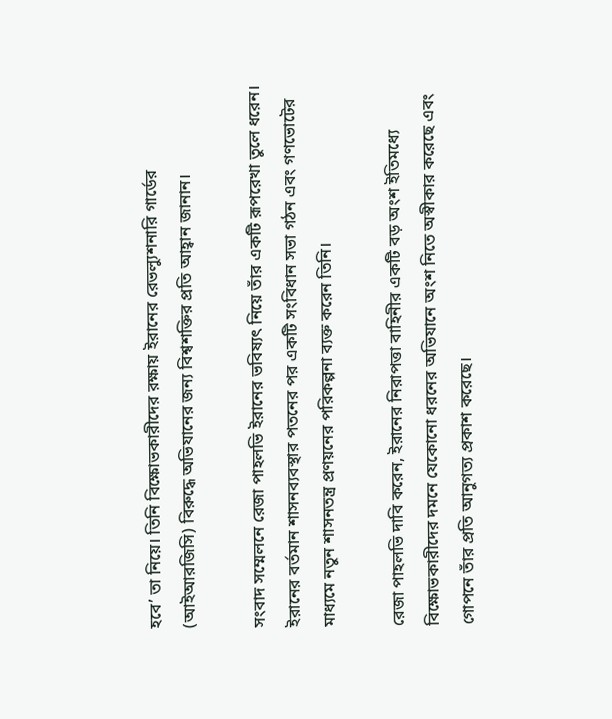হবে’ তা নিয়ে। তিনি বিক্ষোভকারীদের রক্ষায় ইরানের রেভল্যুশনারি গার্ডের (আইআরজিসি) বিরুদ্ধে অভিযানের জন্য বিশ্বশক্তির প্রতি আহ্বান জানান।

সংবাদ সম্মেলনে রেজা পাহলভি ইরানের ভবিষ্যৎ নিয়ে তাঁর একটি রূপরেখা তুলে ধরেন। ইরানের বর্তমান শাসনব্যবস্থার পতনের পর একটি সংবিধান সভা গঠন এবং গণভোটের মাধ্যমে নতুন শাসনতন্ত্র প্রণয়নের পরিকল্পনা ব্যক্ত করেন তিনি।

রেজা পাহলভি দাবি করেন, ইরানের নিরাপত্তা বাহিনীর একটি বড় অংশ ইতিমধ্যে বিক্ষোভকারীদের দমনে যেকোনো ধরনের অভিযানে অংশ নিতে অস্বীকার করেছে এবং গোপনে তাঁর প্রতি আনুগত্য প্রকাশ করেছে।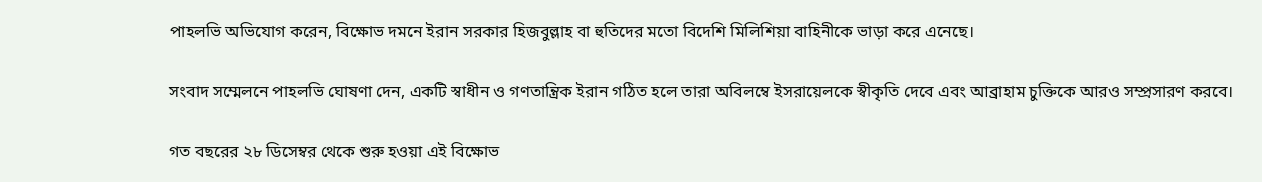পাহলভি অভিযোগ করেন, বিক্ষোভ দমনে ইরান সরকার হিজবুল্লাহ বা হুতিদের মতো বিদেশি মিলিশিয়া বাহিনীকে ভাড়া করে এনেছে।

সংবাদ সম্মেলনে পাহলভি ঘোষণা দেন, একটি স্বাধীন ও গণতান্ত্রিক ইরান গঠিত হলে তারা অবিলম্বে ইসরায়েলকে স্বীকৃতি দেবে এবং আব্রাহাম চুক্তিকে আরও সম্প্রসারণ করবে।

গত বছরের ২৮ ডিসেম্বর থেকে শুরু হওয়া এই বিক্ষোভ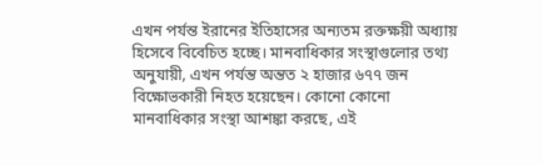এখন পর্যন্ত ইরানের ইতিহাসের অন্যতম রক্তক্ষয়ী অধ্যায় হিসেবে বিবেচিত হচ্ছে। মানবাধিকার সংস্থাগুলোর তথ্য অনুযায়ী, এখন পর্যন্ত অন্তত ২ হাজার ৬৭৭ জন বিক্ষোভকারী নিহত হয়েছেন। কোনো কোনো মানবাধিকার সংস্থা আশঙ্কা করছে, এই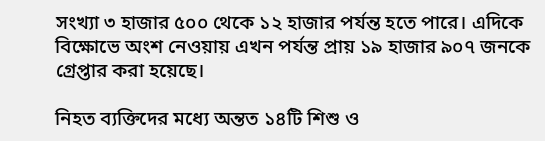সংখ্যা ৩ হাজার ৫০০ থেকে ১২ হাজার পর্যন্ত হতে পারে। এদিকে বিক্ষোভে অংশ নেওয়ায় এখন পর্যন্ত প্রায় ১৯ হাজার ৯০৭ জনকে গ্রেপ্তার করা হয়েছে।

নিহত ব্যক্তিদের মধ্যে অন্তত ১৪টি শিশু ও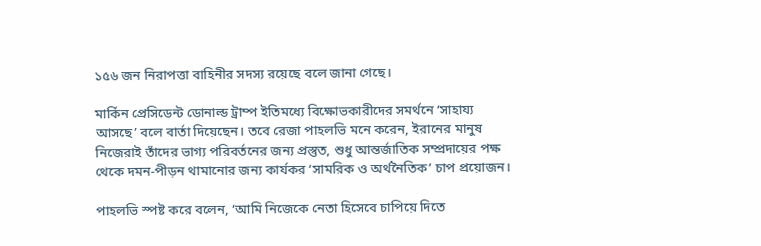১৫৬ জন নিরাপত্তা বাহিনীর সদস্য রয়েছে বলে জানা গেছে।

মার্কিন প্রেসিডেন্ট ডোনাল্ড ট্রাম্প ইতিমধ্যে বিক্ষোভকারীদের সমর্থনে ‘সাহায্য আসছে’ বলে বার্তা দিয়েছেন। তবে রেজা পাহলভি মনে করেন, ইরানের মানুষ নিজেরাই তাঁদের ভাগ্য পরিবর্তনের জন্য প্রস্তুত, শুধু আন্তর্জাতিক সম্প্রদায়ের পক্ষ থেকে দমন-পীড়ন থামানোর জন্য কার্যকর ‘সামরিক ও অর্থনৈতিক’ চাপ প্রয়োজন।

পাহলভি স্পষ্ট করে বলেন, ‘আমি নিজেকে নেতা হিসেবে চাপিয়ে দিতে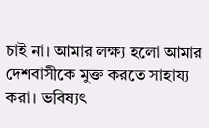চাই না। আমার লক্ষ্য হলো আমার দেশবাসীকে মুক্ত করতে সাহায্য করা। ভবিষ্যৎ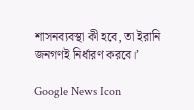শাসনব্যবস্থা কী হবে, তা ইরানি জনগণই নির্ধারণ করবে।’

Google News Icon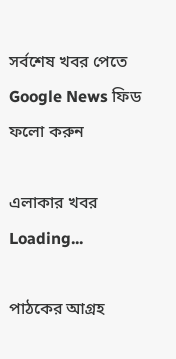সর্বশেষ খবর পেতে Google News ফিড ফলো করুন

এলাকার খবর
Loading...

পাঠকের আগ্রহ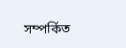সম্পর্কিত